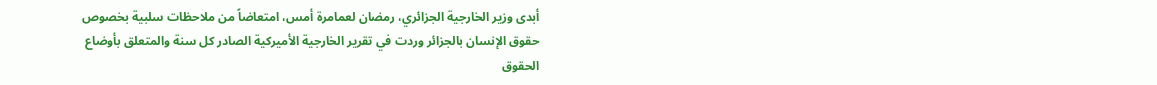أبدى وزير الخارجية الجزائري، رمضان لعمامرة أمس، امتعاضاً من ملاحظات سلبية بخصوص حقوق الإنسان بالجزائر وردت في تقرير الخارجية الأميركية الصادر كل سنة والمتعلق بأوضاع الحقوق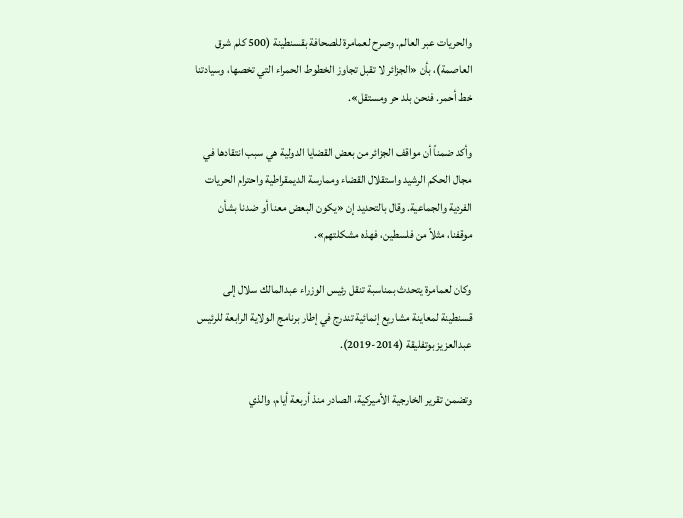والحريات عبر العالم. وصرح لعمامرة للصحافة بقسنطينة (500 كلم شرق العاصمة)، بأن «الجزائر لا تقبل تجاوز الخطوط الحمراء التي تخصها، وسيادتنا خط أحمر. فنحن بلد حر ومستقل».

وأكد ضمناً أن مواقف الجزائر من بعض القضايا الدولية هي سبب انتقادها في مجال الحكم الرشيد واستقلال القضاء وممارسة الديمقراطية واحترام الحريات الفردية والجماعية. وقال بالتحديد إن «يكون البعض معنا أو ضدنا بشأن موقفنا، مثلاً من فلسطين، فهذه مشكلتهم».

وكان لعمامرة يتحدث بمناسبة تنقل رئيس الوزراء عبدالمالك سلال إلى قسنطينة لمعاينة مشاريع إنمائية تندرج في إطار برنامج الولاية الرابعة للرئيس عبدالعزيز بوتفليقة (2014-2019).

وتضمن تقرير الخارجية الأميركية، الصادر منذ أربعة أيام، والذي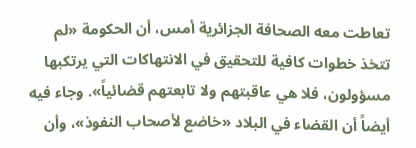تعاطت معه الصحافة الجزائرية أمس، أن الحكومة «لم تتخذ خطوات كافية للتحقيق في الانتهاكات التي يرتكبها مسؤولون، فلا هي عاقبتهم ولا تابعتهم قضائياً». وجاء فيه أيضاً أن القضاء في البلاد «خاضع لأصحاب النفوذ»، وأن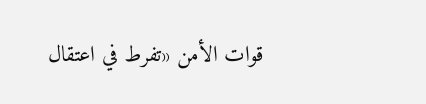قوات الأمن «تفرط في اعتقال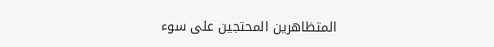المتظاهرين المحتجين على سوء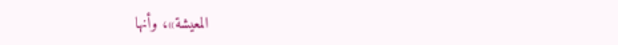المعيشة»، وأنها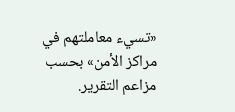«تسيء معاملتهم في مراكز الأمن» بحسب مزاعم التقرير.